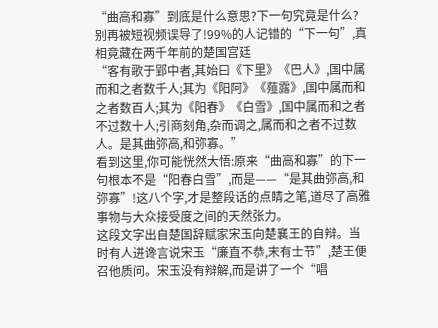“曲高和寡”到底是什么意思?下一句究竟是什么?
别再被短视频误导了!99%的人记错的“下一句”,真相竟藏在两千年前的楚国宫廷
“客有歌于郢中者,其始曰《下里》《巴人》,国中属而和之者数千人;其为《阳阿》《薤露》,国中属而和之者数百人;其为《阳春》《白雪》,国中属而和之者不过数十人;引商刻角,杂而调之,属而和之者不过数人。是其曲弥高,和弥寡。”
看到这里,你可能恍然大悟:原来“曲高和寡”的下一句根本不是“阳春白雪”,而是——“是其曲弥高,和弥寡”!这八个字,才是整段话的点睛之笔,道尽了高雅事物与大众接受度之间的天然张力。
这段文字出自楚国辞赋家宋玉向楚襄王的自辩。当时有人进谗言说宋玉“廉直不恭,末有士节”,楚王便召他质问。宋玉没有辩解,而是讲了一个“唱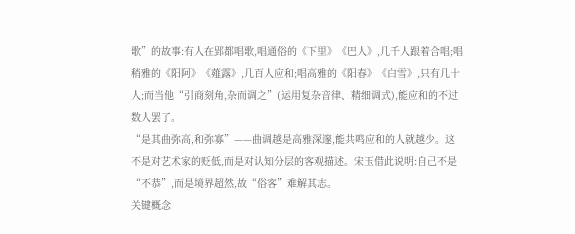歌”的故事:有人在郢都唱歌,唱通俗的《下里》《巴人》,几千人跟着合唱;唱稍雅的《阳阿》《薤露》,几百人应和;唱高雅的《阳春》《白雪》,只有几十人;而当他“引商刻角,杂而调之”(运用复杂音律、精细调式),能应和的不过数人罢了。
“是其曲弥高,和弥寡”——曲调越是高雅深邃,能共鸣应和的人就越少。这不是对艺术家的贬低,而是对认知分层的客观描述。宋玉借此说明:自己不是“不恭”,而是境界超然,故“俗客”难解其志。
关键概念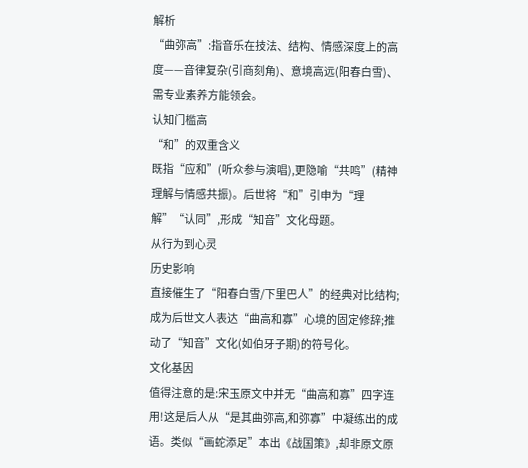解析
“曲弥高”:指音乐在技法、结构、情感深度上的高度——音律复杂(引商刻角)、意境高远(阳春白雪)、需专业素养方能领会。
认知门槛高
“和”的双重含义
既指“应和”(听众参与演唱),更隐喻“共鸣”(精神理解与情感共振)。后世将“和”引申为“理解”“认同”,形成“知音”文化母题。
从行为到心灵
历史影响
直接催生了“阳春白雪/下里巴人”的经典对比结构;成为后世文人表达“曲高和寡”心境的固定修辞;推动了“知音”文化(如伯牙子期)的符号化。
文化基因
值得注意的是:宋玉原文中并无“曲高和寡”四字连用!这是后人从“是其曲弥高,和弥寡”中凝练出的成语。类似“画蛇添足”本出《战国策》,却非原文原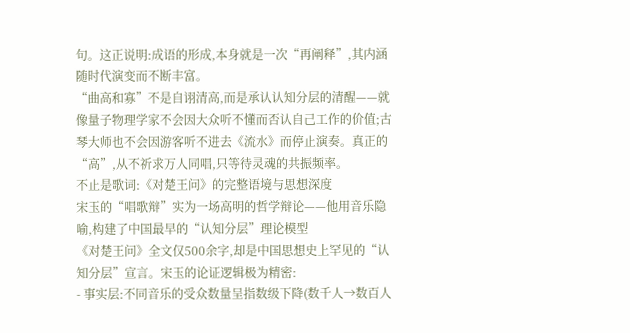句。这正说明:成语的形成,本身就是一次“再阐释”,其内涵随时代演变而不断丰富。
“曲高和寡”不是自诩清高,而是承认认知分层的清醒——就像量子物理学家不会因大众听不懂而否认自己工作的价值;古琴大师也不会因游客听不进去《流水》而停止演奏。真正的“高”,从不祈求万人同唱,只等待灵魂的共振频率。
不止是歌词:《对楚王问》的完整语境与思想深度
宋玉的“唱歌辩”实为一场高明的哲学辩论——他用音乐隐喻,构建了中国最早的“认知分层”理论模型
《对楚王问》全文仅500余字,却是中国思想史上罕见的“认知分层”宣言。宋玉的论证逻辑极为精密:
- 事实层:不同音乐的受众数量呈指数级下降(数千人→数百人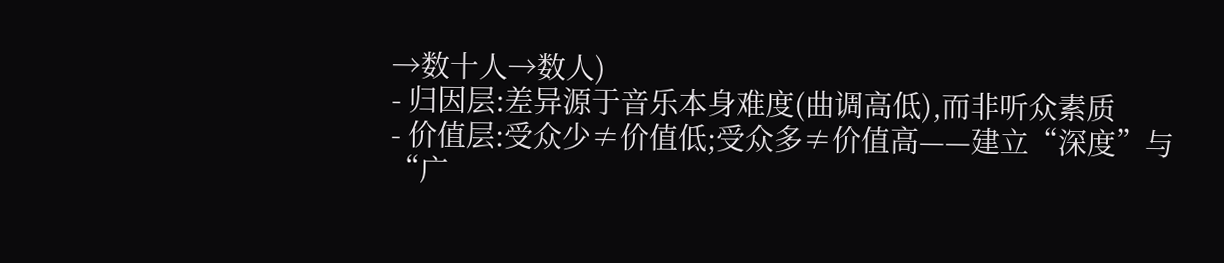→数十人→数人)
- 归因层:差异源于音乐本身难度(曲调高低),而非听众素质
- 价值层:受众少≠价值低;受众多≠价值高——建立“深度”与“广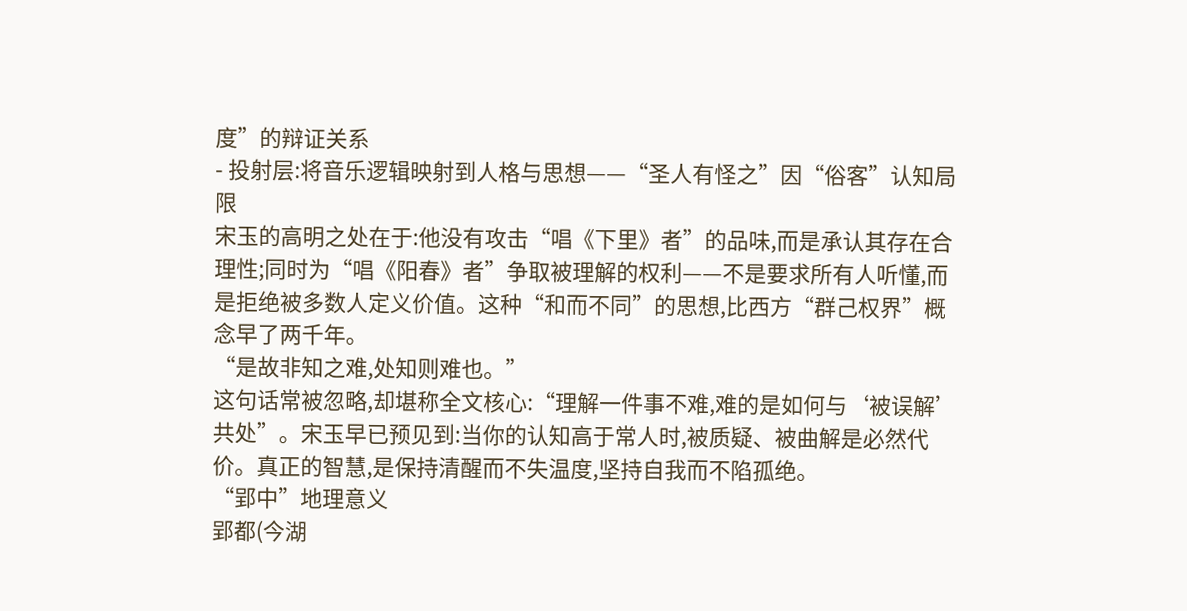度”的辩证关系
- 投射层:将音乐逻辑映射到人格与思想——“圣人有怪之”因“俗客”认知局限
宋玉的高明之处在于:他没有攻击“唱《下里》者”的品味,而是承认其存在合理性;同时为“唱《阳春》者”争取被理解的权利——不是要求所有人听懂,而是拒绝被多数人定义价值。这种“和而不同”的思想,比西方“群己权界”概念早了两千年。
“是故非知之难,处知则难也。”
这句话常被忽略,却堪称全文核心:“理解一件事不难,难的是如何与‘被误解’共处”。宋玉早已预见到:当你的认知高于常人时,被质疑、被曲解是必然代价。真正的智慧,是保持清醒而不失温度,坚持自我而不陷孤绝。
“郢中”地理意义
郢都(今湖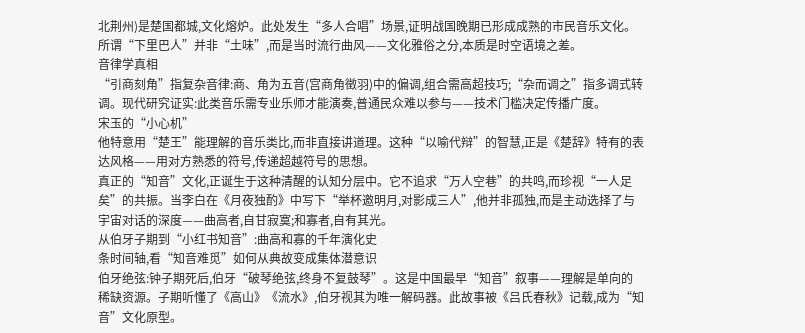北荆州)是楚国都城,文化熔炉。此处发生“多人合唱”场景,证明战国晚期已形成成熟的市民音乐文化。所谓“下里巴人”并非“土味”,而是当时流行曲风——文化雅俗之分,本质是时空语境之差。
音律学真相
“引商刻角”指复杂音律:商、角为五音(宫商角徵羽)中的偏调,组合需高超技巧;“杂而调之”指多调式转调。现代研究证实:此类音乐需专业乐师才能演奏,普通民众难以参与——技术门槛决定传播广度。
宋玉的“小心机”
他特意用“楚王”能理解的音乐类比,而非直接讲道理。这种“以喻代辩”的智慧,正是《楚辞》特有的表达风格——用对方熟悉的符号,传递超越符号的思想。
真正的“知音”文化,正诞生于这种清醒的认知分层中。它不追求“万人空巷”的共鸣,而珍视“一人足矣”的共振。当李白在《月夜独酌》中写下“举杯邀明月,对影成三人”,他并非孤独,而是主动选择了与宇宙对话的深度——曲高者,自甘寂寞;和寡者,自有其光。
从伯牙子期到“小红书知音”:曲高和寡的千年演化史
条时间轴,看“知音难觅”如何从典故变成集体潜意识
伯牙绝弦:钟子期死后,伯牙“破琴绝弦,终身不复鼓琴”。这是中国最早“知音”叙事——理解是单向的稀缺资源。子期听懂了《高山》《流水》,伯牙视其为唯一解码器。此故事被《吕氏春秋》记载,成为“知音”文化原型。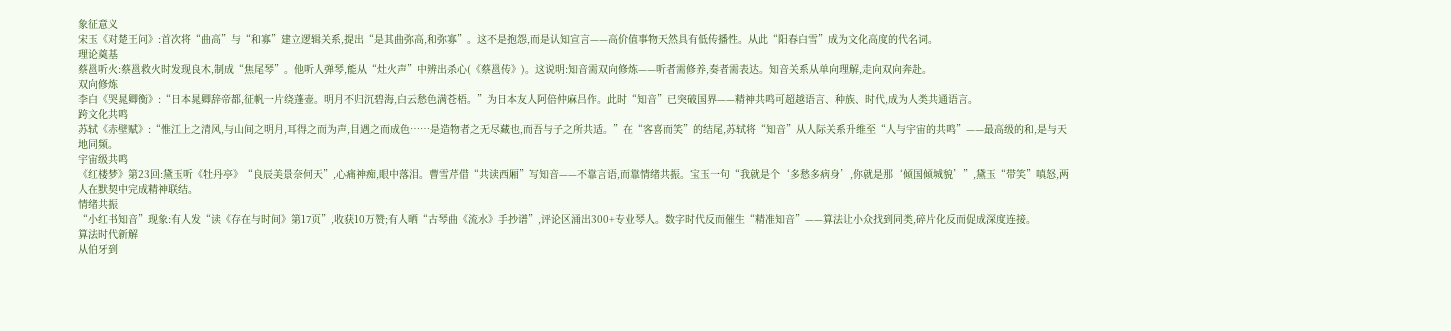象征意义
宋玉《对楚王问》:首次将“曲高”与“和寡”建立逻辑关系,提出“是其曲弥高,和弥寡”。这不是抱怨,而是认知宣言——高价值事物天然具有低传播性。从此“阳春白雪”成为文化高度的代名词。
理论奠基
蔡邕听火:蔡邕救火时发现良木,制成“焦尾琴”。他听人弹琴,能从“灶火声”中辨出杀心(《蔡邕传》)。这说明:知音需双向修炼——听者需修养,奏者需表达。知音关系从单向理解,走向双向奔赴。
双向修炼
李白《哭晁卿衡》:“日本晁卿辞帝都,征帆一片绕蓬壶。明月不归沉碧海,白云愁色满苍梧。”为日本友人阿倍仲麻吕作。此时“知音”已突破国界——精神共鸣可超越语言、种族、时代,成为人类共通语言。
跨文化共鸣
苏轼《赤壁赋》:“惟江上之清风,与山间之明月,耳得之而为声,目遇之而成色……是造物者之无尽藏也,而吾与子之所共适。”在“客喜而笑”的结尾,苏轼将“知音”从人际关系升维至“人与宇宙的共鸣”——最高级的和,是与天地同频。
宇宙级共鸣
《红楼梦》第23回:黛玉听《牡丹亭》“良辰美景奈何天”,心痛神痴,眼中落泪。曹雪芹借“共读西厢”写知音——不靠言语,而靠情绪共振。宝玉一句“我就是个‘多愁多病身’,你就是那‘倾国倾城貌’”,黛玉“带笑”嗔怒,两人在默契中完成精神联结。
情绪共振
“小红书知音”现象:有人发“读《存在与时间》第17页”,收获10万赞;有人晒“古琴曲《流水》手抄谱”,评论区涌出300+专业琴人。数字时代反而催生“精准知音”——算法让小众找到同类,碎片化反而促成深度连接。
算法时代新解
从伯牙到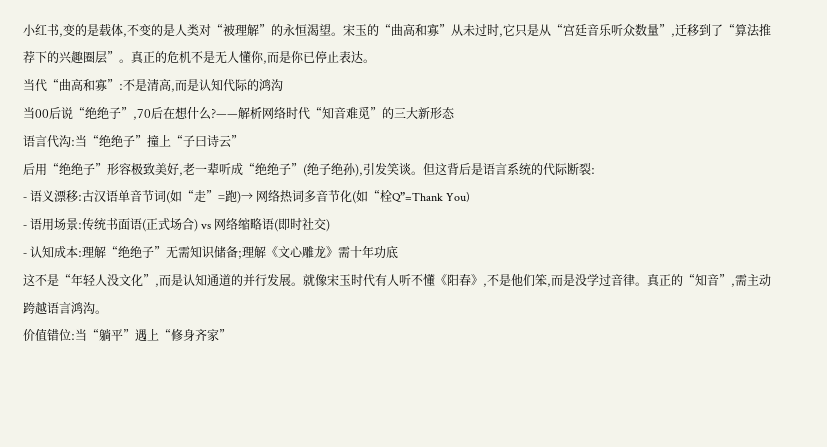小红书,变的是载体,不变的是人类对“被理解”的永恒渴望。宋玉的“曲高和寡”从未过时,它只是从“宫廷音乐听众数量”,迁移到了“算法推荐下的兴趣圈层”。真正的危机不是无人懂你,而是你已停止表达。
当代“曲高和寡”:不是清高,而是认知代际的鸿沟
当00后说“绝绝子”,70后在想什么?——解析网络时代“知音难觅”的三大新形态
语言代沟:当“绝绝子”撞上“子曰诗云”
后用“绝绝子”形容极致美好,老一辈听成“绝绝子”(绝子绝孙),引发笑谈。但这背后是语言系统的代际断裂:
- 语义漂移:古汉语单音节词(如“走”=跑)→ 网络热词多音节化(如“栓Q”=Thank You)
- 语用场景:传统书面语(正式场合) vs 网络缩略语(即时社交)
- 认知成本:理解“绝绝子”无需知识储备;理解《文心雕龙》需十年功底
这不是“年轻人没文化”,而是认知通道的并行发展。就像宋玉时代有人听不懂《阳春》,不是他们笨,而是没学过音律。真正的“知音”,需主动跨越语言鸿沟。
价值错位:当“躺平”遇上“修身齐家”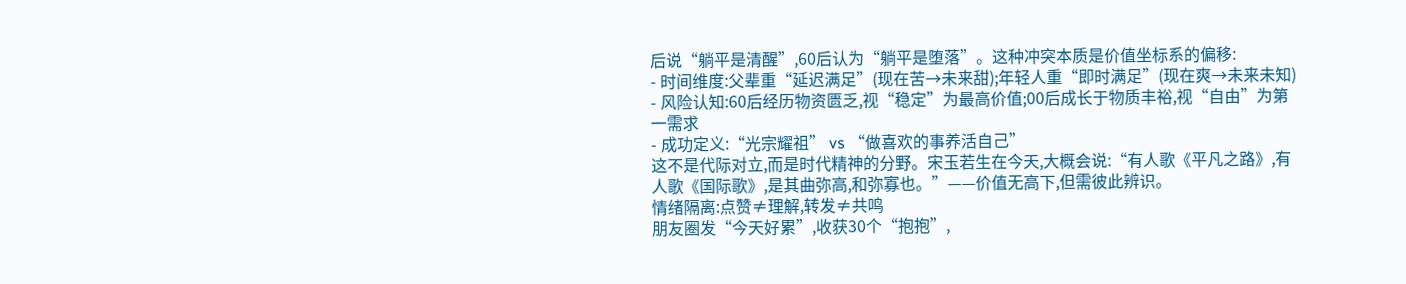后说“躺平是清醒”,60后认为“躺平是堕落”。这种冲突本质是价值坐标系的偏移:
- 时间维度:父辈重“延迟满足”(现在苦→未来甜);年轻人重“即时满足”(现在爽→未来未知)
- 风险认知:60后经历物资匮乏,视“稳定”为最高价值;00后成长于物质丰裕,视“自由”为第一需求
- 成功定义:“光宗耀祖” vs “做喜欢的事养活自己”
这不是代际对立,而是时代精神的分野。宋玉若生在今天,大概会说:“有人歌《平凡之路》,有人歌《国际歌》,是其曲弥高,和弥寡也。”——价值无高下,但需彼此辨识。
情绪隔离:点赞≠理解,转发≠共鸣
朋友圈发“今天好累”,收获30个“抱抱”,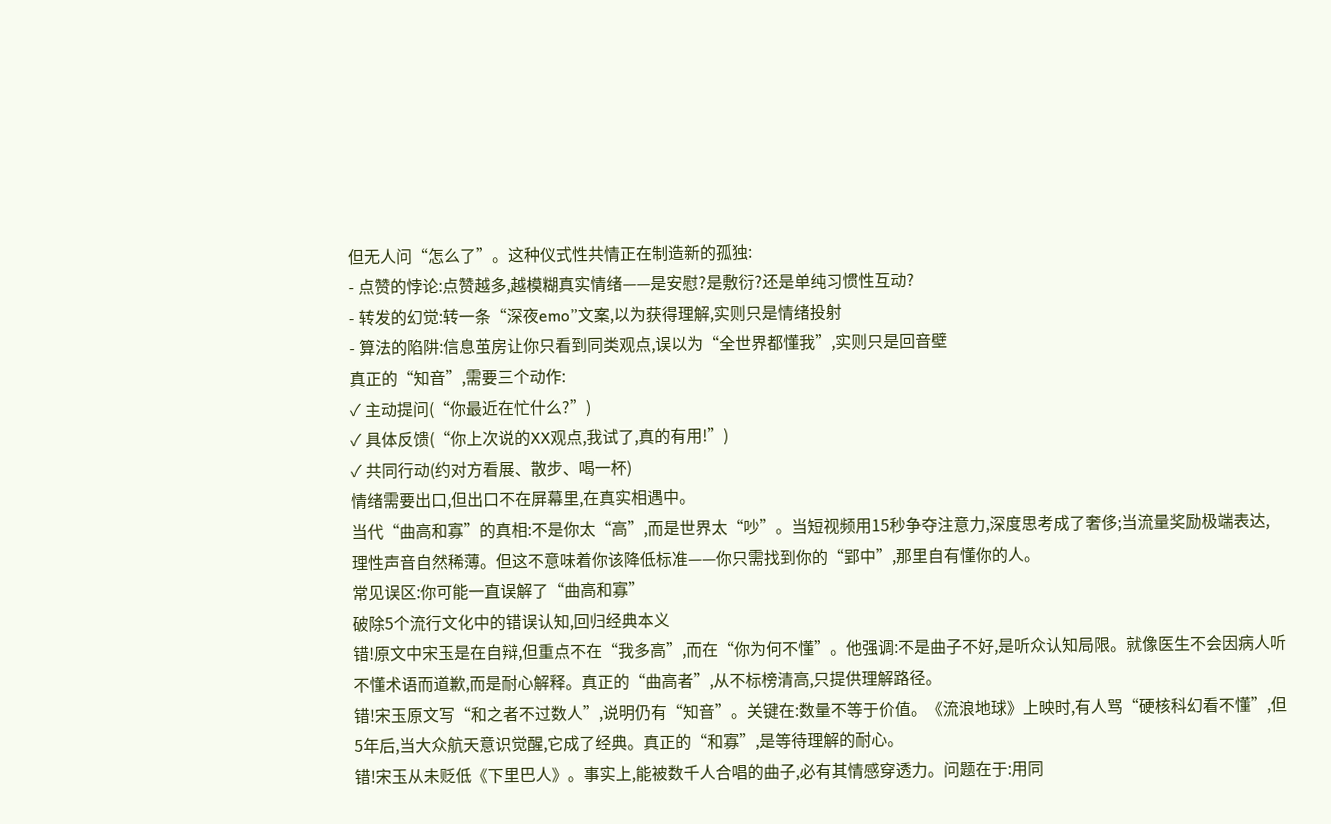但无人问“怎么了”。这种仪式性共情正在制造新的孤独:
- 点赞的悖论:点赞越多,越模糊真实情绪——是安慰?是敷衍?还是单纯习惯性互动?
- 转发的幻觉:转一条“深夜emo”文案,以为获得理解,实则只是情绪投射
- 算法的陷阱:信息茧房让你只看到同类观点,误以为“全世界都懂我”,实则只是回音壁
真正的“知音”,需要三个动作:
✓ 主动提问(“你最近在忙什么?”)
✓ 具体反馈(“你上次说的XX观点,我试了,真的有用!”)
✓ 共同行动(约对方看展、散步、喝一杯)
情绪需要出口,但出口不在屏幕里,在真实相遇中。
当代“曲高和寡”的真相:不是你太“高”,而是世界太“吵”。当短视频用15秒争夺注意力,深度思考成了奢侈;当流量奖励极端表达,理性声音自然稀薄。但这不意味着你该降低标准——你只需找到你的“郢中”,那里自有懂你的人。
常见误区:你可能一直误解了“曲高和寡”
破除5个流行文化中的错误认知,回归经典本义
错!原文中宋玉是在自辩,但重点不在“我多高”,而在“你为何不懂”。他强调:不是曲子不好,是听众认知局限。就像医生不会因病人听不懂术语而道歉,而是耐心解释。真正的“曲高者”,从不标榜清高,只提供理解路径。
错!宋玉原文写“和之者不过数人”,说明仍有“知音”。关键在:数量不等于价值。《流浪地球》上映时,有人骂“硬核科幻看不懂”,但5年后,当大众航天意识觉醒,它成了经典。真正的“和寡”,是等待理解的耐心。
错!宋玉从未贬低《下里巴人》。事实上,能被数千人合唱的曲子,必有其情感穿透力。问题在于:用同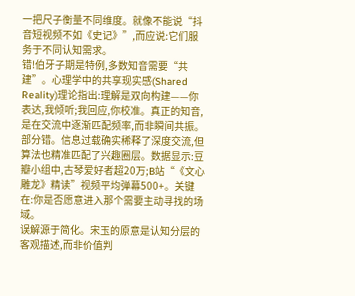一把尺子衡量不同维度。就像不能说“抖音短视频不如《史记》”,而应说:它们服务于不同认知需求。
错!伯牙子期是特例,多数知音需要“共建”。心理学中的共享现实感(Shared Reality)理论指出:理解是双向构建——你表达,我倾听;我回应,你校准。真正的知音,是在交流中逐渐匹配频率,而非瞬间共振。
部分错。信息过载确实稀释了深度交流,但算法也精准匹配了兴趣圈层。数据显示:豆瓣小组中,古琴爱好者超20万;B站“《文心雕龙》精读”视频平均弹幕500+。关键在:你是否愿意进入那个需要主动寻找的场域。
误解源于简化。宋玉的原意是认知分层的客观描述,而非价值判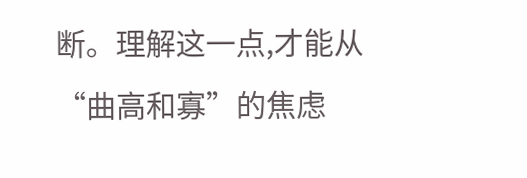断。理解这一点,才能从“曲高和寡”的焦虑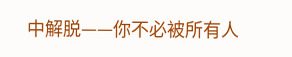中解脱——你不必被所有人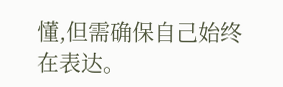懂,但需确保自己始终在表达。